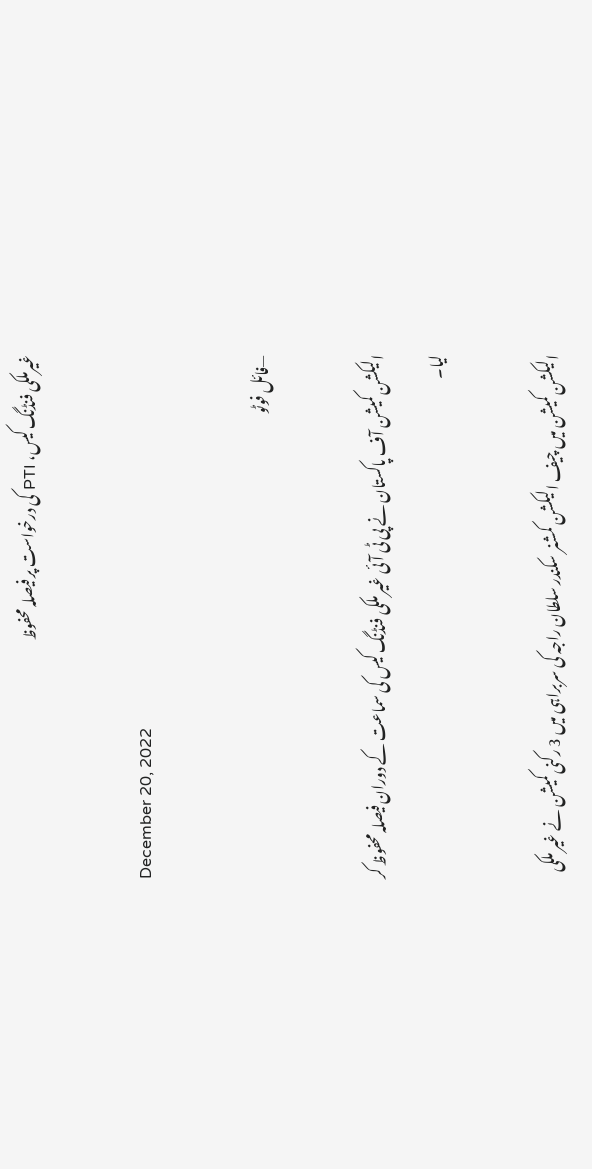غیرملکی فنڈنگ کیس، PTI کی درخواست پر فیصلہ محفوظ

December 20, 2022

—فائل فوٹو

الیکشن کمیشن آف پاکستان نے پی ٹی آئی غیر ملکی فنڈنگ کیس کی سماعت کے دوران فیصلہ محفوظ کر لیا۔

الیکشن کمیشن میں چیف الیکشن کمشنر سکندر سلطان راجہ کی سربراہی میں 3 رکنی کمیشن نے غیر ملکی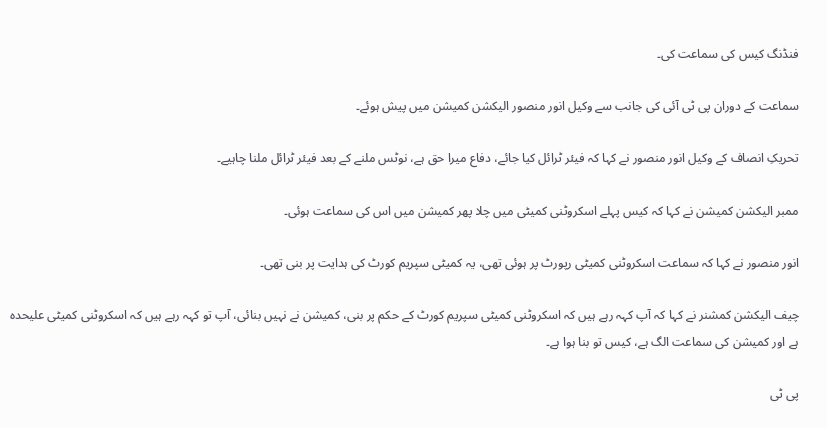فنڈنگ کیس کی سماعت کی۔

سماعت کے دوران پی ٹی آئی کی جانب سے وکیل انور منصور الیکشن کمیشن میں پیش ہوئے۔

تحریکِ انصاف کے وکیل انور منصور نے کہا کہ فیئر ٹرائل کیا جائے، دفاع میرا حق ہے، نوٹس ملنے کے بعد فیئر ٹرائل ملنا چاہیے۔

ممبر الیکشن کمیشن نے کہا کہ کیس پہلے اسکروٹنی کمیٹی میں چلا پھر کمیشن میں اس کی سماعت ہوئی۔

انور منصور نے کہا کہ سماعت اسکروٹنی کمیٹی رپورٹ پر ہوئی تھی، یہ کمیٹی سپریم کورٹ کی ہدایت پر بنی تھی۔

چیف الیکشن کمشنر نے کہا کہ آپ کہہ رہے ہیں کہ اسکروٹنی کمیٹی سپریم کورٹ کے حکم پر بنی، کمیشن نے نہیں بنائی، آپ تو کہہ رہے ہیں کہ اسکروٹنی کمیٹی علیحدہ ہے اور کمیشن کی سماعت الگ ہے، کیس تو بنا ہوا ہے۔

پی ٹی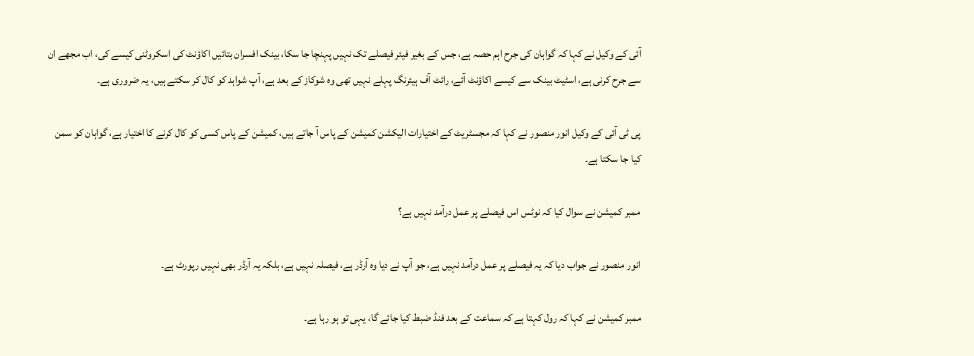آئی کے وکیل نے کہا کہ گواہان کی جرح اہم حصہ ہے، جس کے بغیر فیئر فیصلے تک نہیں پہنچا جا سکا، بینک افسران بتائیں اکاؤنٹ کی اسکروٹنی کیسے کی، اب مجھے ان سے جرح کرنی ہے، اسٹیٹ بینک سے کیسے اکاؤنٹ آئے، رائٹ آف ہیئرنگ پہلے نہیں تھی وہ شوکاز کے بعد ہے، آپ شواہد کو کال کر سکتے ہیں، یہ ضروری ہے۔

پی ٹی آئی کے وکیل انور منصور نے کہا کہ مجسٹریٹ کے اختیارات الیکشن کمیشن کے پاس آ جاتے ہیں، کمیشن کے پاس کسی کو کال کرنے کا اختیار ہے، گواہان کو سمن کیا جا سکتا ہے۔

ممبر کمیشن نے سوال کیا کہ نوٹس اس فیصلے پر عمل درآمد نہیں ہے؟

انور منصور نے جواب دیا کہ یہ فیصلے پر عمل درآمد نہیں ہے، جو آپ نے دیا وہ آرڈر ہے، فیصلہ نہیں ہے، بلکہ یہ آرڈر بھی نہیں رپورٹ ہے۔

ممبر کمیشن نے کہا کہ رول کہتا ہے کہ سماعت کے بعد فنڈ ضبط کیا جائے گا، یہی تو ہو رہا ہے۔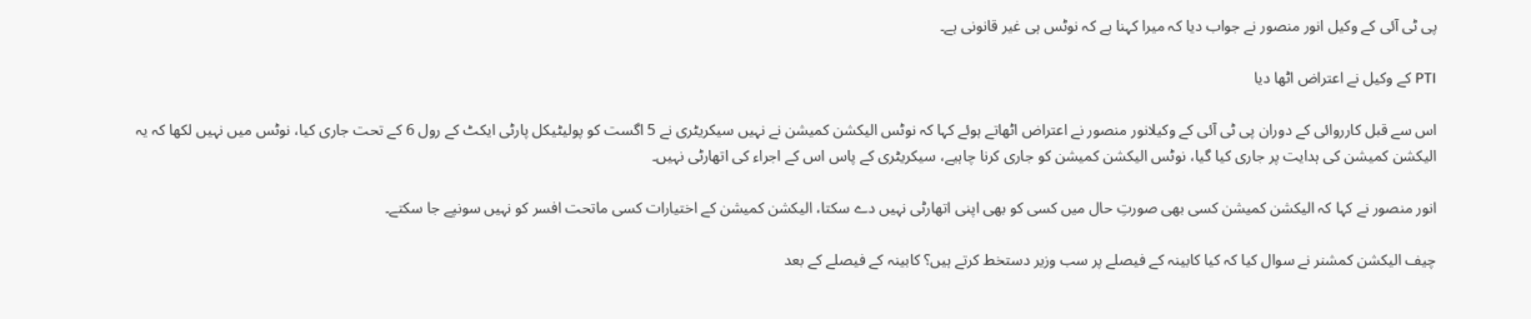پی ٹی آئی کے وکیل انور منصور نے جواب دیا کہ میرا کہنا ہے کہ نوٹس ہی غیر قانونی ہے۔

PTI کے وکیل نے اعتراض اٹھا دیا

اس سے قبل کارروائی کے دوران پی ٹی آئی کے وکیلانور منصور نے اعتراض اٹھاتے ہوئے کہا کہ نوٹس الیکشن کمیشن نے نہیں سیکریٹری نے 5 اگست کو پولیٹیکل پارٹی ایکٹ کے رول 6 کے تحت جاری کیا، نوٹس میں نہیں لکھا کہ یہ الیکشن کمیشن کی ہدایت پر جاری کیا گیا، نوٹس الیکشن کمیشن کو جاری کرنا چاہیے، سیکریٹری کے پاس اس کے اجراء کی اتھارٹی نہیں۔

انور منصور نے کہا کہ الیکشن کمیشن کسی بھی صورتِ حال میں کسی کو بھی اپنی اتھارٹی نہیں دے سکتا، الیکشن کمیشن کے اختیارات کسی ماتحت افسر کو نہیں سونپے جا سکتے۔

چیف الیکشن کمشنر نے سوال کیا کہ کیا کابینہ کے فیصلے پر سب وزیر دستخط کرتے ہیں؟ کابینہ کے فیصلے کے بعد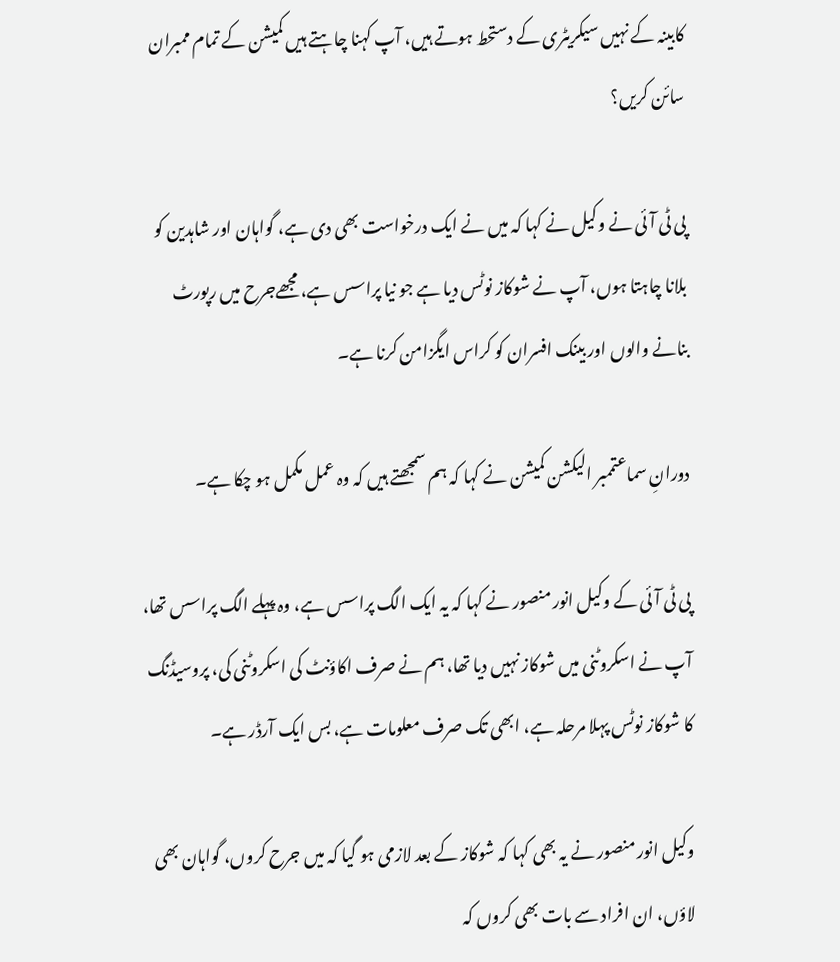کابینہ کے نہیں سیکریٹری کے دستحط ہوتے ہیں، آپ کہنا چاہتے ہیں کمیشن کے تمام ممبران سائن کریں؟

پی ٹی آئی نے وکیل نے کہا کہ میں نے ایک درخواست بھی دی ہے، گواہان اور شاہدین کو بلانا چاہتا ہوں، آپ نے شوکاز نوٹس دیا ہے جو نیا پراسس ہے، مجھےجرح میں رپورٹ بنانے والوں اور بینک افسران کو کراس ایگزامن کرنا ہے۔

دورانِ سماعتممبر الیکشن کمیشن نے کہا کہ ہم سمجھتے ہیں کہ وہ عمل مکمل ہو چکا ہے۔

پی ٹی آئی کے وکیل انور منصور نے کہا کہ یہ ایک الگ پراسس ہے، وہ پہلے الگ پراسس تھا، آپ نے اسکروٹنی میں شوکاز نہیں دیا تھا، ہم نے صرف اکاؤنٹ کی اسکروٹنی کی، پروسیڈنگ کا شوکاز نوٹس پہلا مرحلہ ہے، ابھی تک صرف معلومات ہے، بس ایک آرڈر ہے۔

وکیل انور منصور نے یہ بھی کہا کہ شوکاز کے بعد لازمی ہو گیا کہ میں جرح کروں، گواہان بھی لاؤں، ان افراد سے بات بھی کروں کہ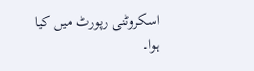اسکروٹنی رپورٹ میں کیا ہوا۔